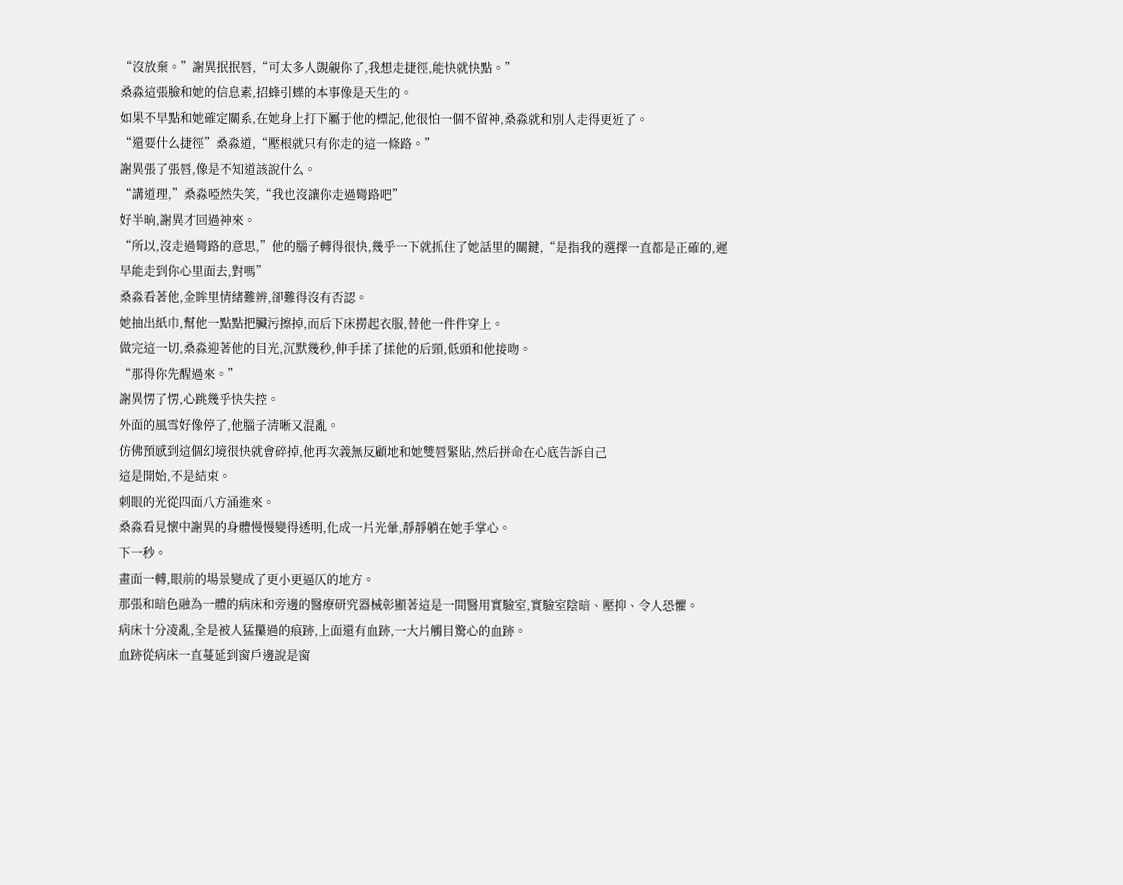“沒放棄。”謝異抿抿唇,“可太多人覬覦你了,我想走捷徑,能快就快點。”
桑淼這張臉和她的信息素,招蜂引蝶的本事像是天生的。
如果不早點和她確定關系,在她身上打下屬于他的標記,他很怕一個不留神,桑淼就和別人走得更近了。
“還要什么捷徑”桑淼道,“壓根就只有你走的這一條路。”
謝異張了張唇,像是不知道該說什么。
“講道理,”桑淼啞然失笑,“我也沒讓你走過彎路吧”
好半晌,謝異才回過神來。
“所以,沒走過彎路的意思,”他的腦子轉得很快,幾乎一下就抓住了她話里的關鍵,“是指我的選擇一直都是正確的,遲早能走到你心里面去,對嗎”
桑淼看著他,金眸里情緒難辨,卻難得沒有否認。
她抽出紙巾,幫他一點點把臟污擦掉,而后下床撈起衣服,替他一件件穿上。
做完這一切,桑淼迎著他的目光,沉默幾秒,伸手揉了揉他的后頸,低頭和他接吻。
“那得你先醒過來。”
謝異愣了愣,心跳幾乎快失控。
外面的風雪好像停了,他腦子清晰又混亂。
仿佛預感到這個幻境很快就會碎掉,他再次義無反顧地和她雙唇緊貼,然后拼命在心底告訴自己
這是開始,不是結束。
刺眼的光從四面八方涌進來。
桑淼看見懷中謝異的身體慢慢變得透明,化成一片光暈,靜靜躺在她手掌心。
下一秒。
畫面一轉,眼前的場景變成了更小更逼仄的地方。
那張和暗色融為一體的病床和旁邊的醫療研究器械彰顯著這是一間醫用實驗室,實驗室陰暗、壓抑、令人恐懼。
病床十分凌亂,全是被人猛攥過的痕跡,上面還有血跡,一大片觸目驚心的血跡。
血跡從病床一直蔓延到窗戶邊說是窗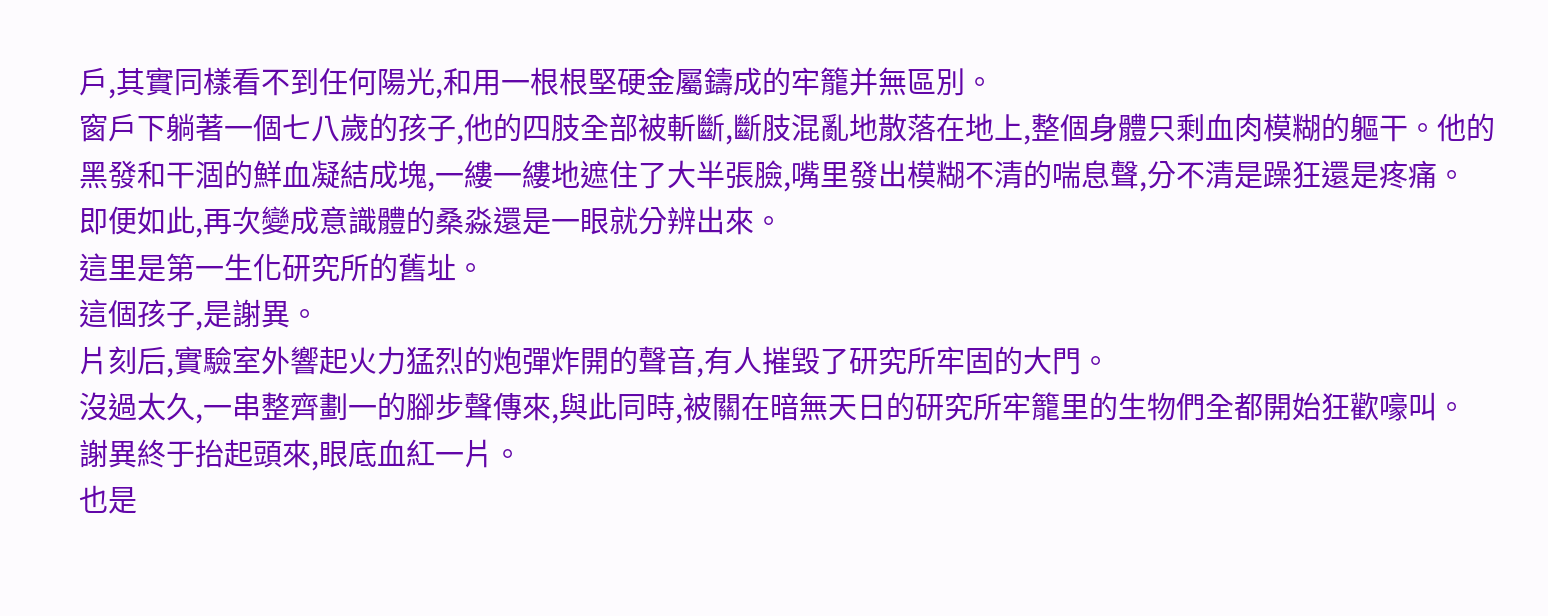戶,其實同樣看不到任何陽光,和用一根根堅硬金屬鑄成的牢籠并無區別。
窗戶下躺著一個七八歲的孩子,他的四肢全部被斬斷,斷肢混亂地散落在地上,整個身體只剩血肉模糊的軀干。他的黑發和干涸的鮮血凝結成塊,一縷一縷地遮住了大半張臉,嘴里發出模糊不清的喘息聲,分不清是躁狂還是疼痛。
即便如此,再次變成意識體的桑淼還是一眼就分辨出來。
這里是第一生化研究所的舊址。
這個孩子,是謝異。
片刻后,實驗室外響起火力猛烈的炮彈炸開的聲音,有人摧毀了研究所牢固的大門。
沒過太久,一串整齊劃一的腳步聲傳來,與此同時,被關在暗無天日的研究所牢籠里的生物們全都開始狂歡嚎叫。
謝異終于抬起頭來,眼底血紅一片。
也是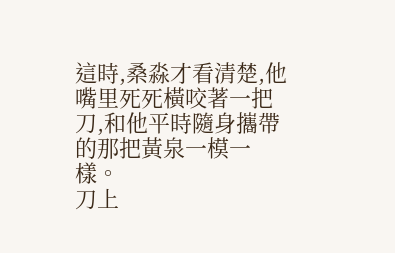這時,桑淼才看清楚,他嘴里死死橫咬著一把刀,和他平時隨身攜帶的那把黃泉一模一樣。
刀上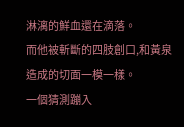淋漓的鮮血還在滴落。
而他被斬斷的四肢創口,和黃泉造成的切面一模一樣。
一個猜測蹦入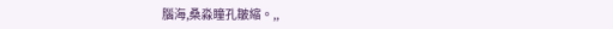腦海,桑淼瞳孔皺縮。,,